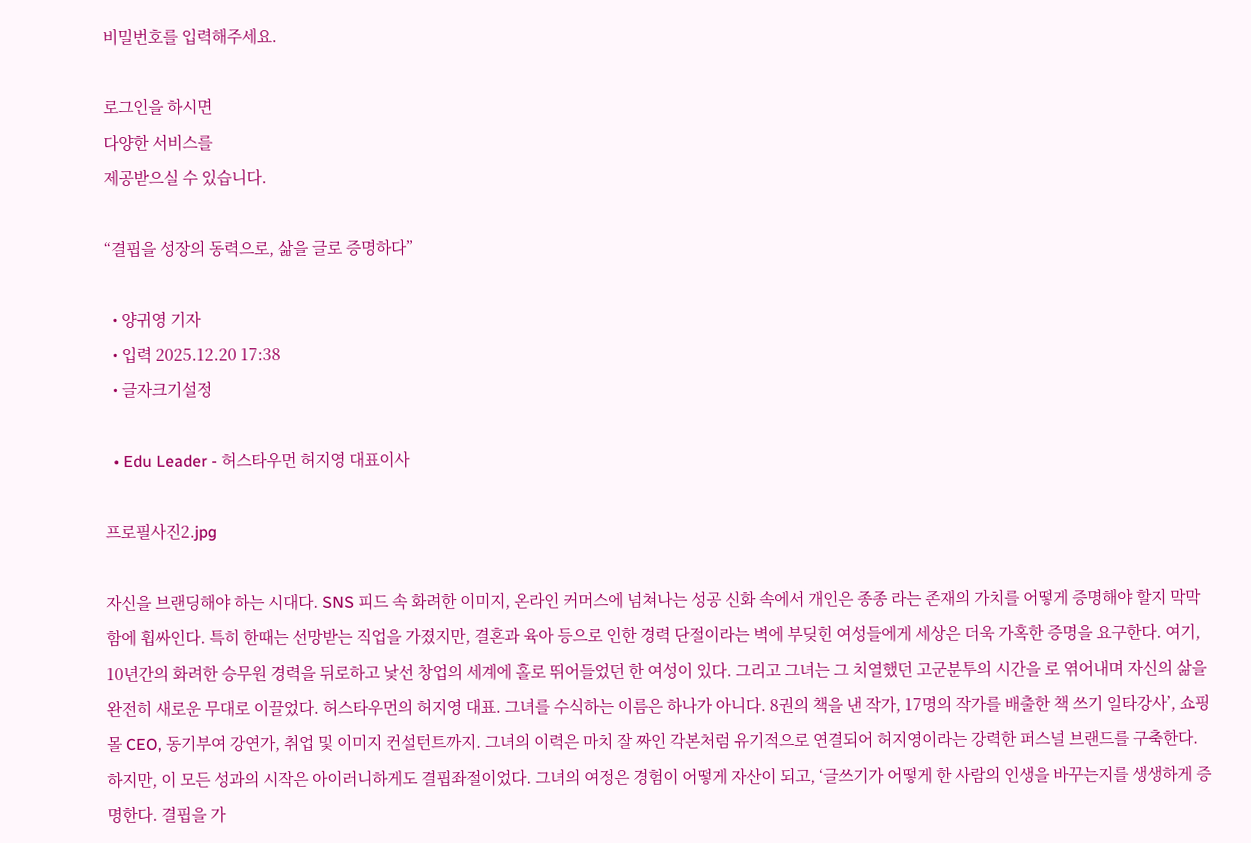비밀번호를 입력해주세요.

로그인을 하시면
다양한 서비스를
제공받으실 수 있습니다.

“결핍을 성장의 동력으로, 삶을 글로 증명하다”

  • 양귀영 기자
  • 입력 2025.12.20 17:38
  • 글자크기설정

  • Edu Leader - 허스타우먼 허지영 대표이사

프로필사진2.jpg

자신을 브랜딩해야 하는 시대다. SNS 피드 속 화려한 이미지, 온라인 커머스에 넘쳐나는 성공 신화 속에서 개인은 종종 라는 존재의 가치를 어떻게 증명해야 할지 막막함에 휩싸인다. 특히 한때는 선망받는 직업을 가졌지만, 결혼과 육아 등으로 인한 경력 단절이라는 벽에 부딪힌 여성들에게 세상은 더욱 가혹한 증명을 요구한다. 여기, 10년간의 화려한 승무원 경력을 뒤로하고 낯선 창업의 세계에 홀로 뛰어들었던 한 여성이 있다. 그리고 그녀는 그 치열했던 고군분투의 시간을 로 엮어내며 자신의 삶을 완전히 새로운 무대로 이끌었다. 허스타우먼의 허지영 대표. 그녀를 수식하는 이름은 하나가 아니다. 8권의 책을 낸 작가, 17명의 작가를 배출한 책 쓰기 일타강사’, 쇼핑몰 CEO, 동기부여 강연가, 취업 및 이미지 컨설턴트까지. 그녀의 이력은 마치 잘 짜인 각본처럼 유기적으로 연결되어 허지영이라는 강력한 퍼스널 브랜드를 구축한다. 하지만, 이 모든 성과의 시작은 아이러니하게도 결핍좌절이었다. 그녀의 여정은 경험이 어떻게 자산이 되고, ‘글쓰기가 어떻게 한 사람의 인생을 바꾸는지를 생생하게 증명한다. 결핍을 가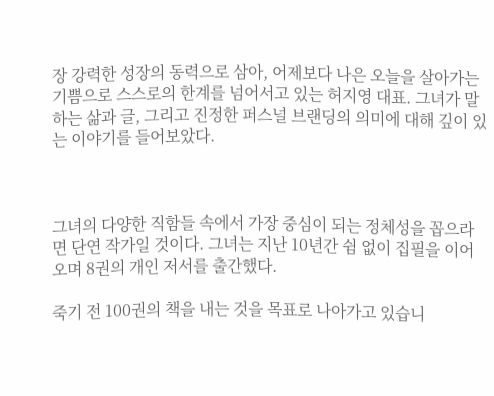장 강력한 성장의 동력으로 삼아, 어제보다 나은 오늘을 살아가는 기쁨으로 스스로의 한계를 넘어서고 있는 허지영 대표. 그녀가 말하는 삶과 글, 그리고 진정한 퍼스널 브랜딩의 의미에 대해 깊이 있는 이야기를 들어보았다.



그녀의 다양한 직함들 속에서 가장 중심이 되는 정체성을 꼽으라면 단연 작가일 것이다. 그녀는 지난 10년간 쉼 없이 집필을 이어오며 8권의 개인 저서를 출간했다.

죽기 전 100권의 책을 내는 것을 목표로 나아가고 있습니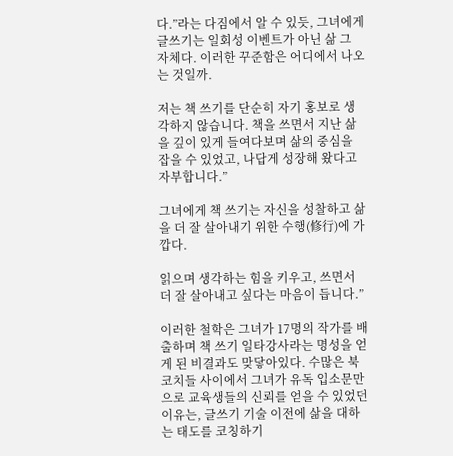다.”라는 다짐에서 알 수 있듯, 그녀에게 글쓰기는 일회성 이벤트가 아닌 삶 그 자체다. 이러한 꾸준함은 어디에서 나오는 것일까.

저는 책 쓰기를 단순히 자기 홍보로 생각하지 않습니다. 책을 쓰면서 지난 삶을 깊이 있게 들여다보며 삶의 중심을 잡을 수 있었고, 나답게 성장해 왔다고 자부합니다.”

그녀에게 책 쓰기는 자신을 성찰하고 삶을 더 잘 살아내기 위한 수행(修行)에 가깝다.

읽으며 생각하는 힘을 키우고, 쓰면서 더 잘 살아내고 싶다는 마음이 듭니다.”

이러한 철학은 그녀가 17명의 작가를 배출하며 책 쓰기 일타강사라는 명성을 얻게 된 비결과도 맞닿아있다. 수많은 북 코치들 사이에서 그녀가 유독 입소문만으로 교육생들의 신뢰를 얻을 수 있었던 이유는, 글쓰기 기술 이전에 삶을 대하는 태도를 코칭하기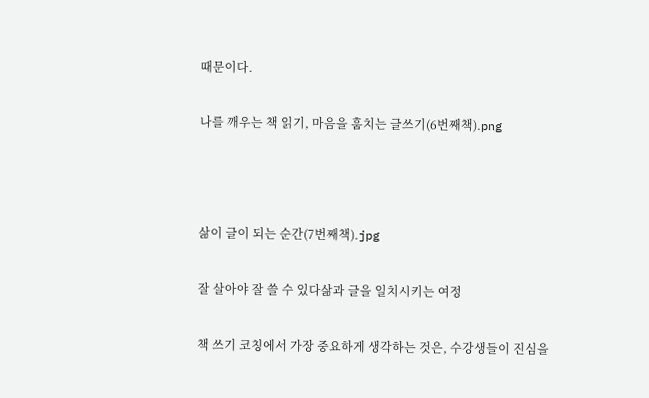때문이다.

나를 깨우는 책 읽기, 마음을 훔치는 글쓰기(6번째책).png



삶이 글이 되는 순간(7번째책).jpg

잘 살아야 잘 쓸 수 있다삶과 글을 일치시키는 여정

책 쓰기 코칭에서 가장 중요하게 생각하는 것은, 수강생들이 진심을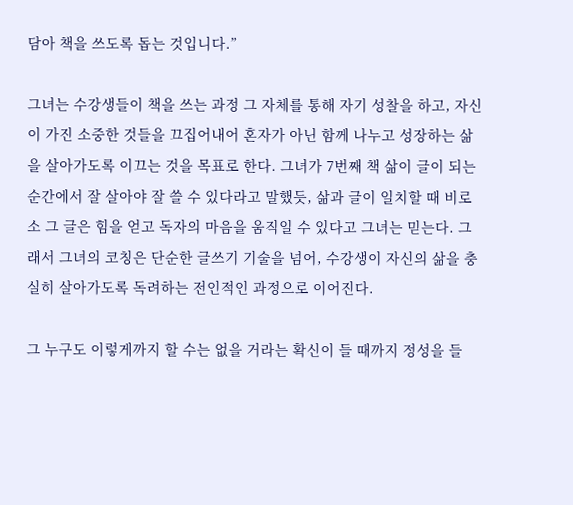담아 책을 쓰도록 돕는 것입니다.”

그녀는 수강생들이 책을 쓰는 과정 그 자체를 통해 자기 성찰을 하고, 자신이 가진 소중한 것들을 끄집어내어 혼자가 아닌 함께 나누고 성장하는 삶을 살아가도록 이끄는 것을 목표로 한다. 그녀가 7번째 책 삶이 글이 되는 순간에서 잘 살아야 잘 쓸 수 있다라고 말했듯, 삶과 글이 일치할 때 비로소 그 글은 힘을 얻고 독자의 마음을 움직일 수 있다고 그녀는 믿는다. 그래서 그녀의 코칭은 단순한 글쓰기 기술을 넘어, 수강생이 자신의 삶을 충실히 살아가도록 독려하는 전인적인 과정으로 이어진다.

그 누구도 이렇게까지 할 수는 없을 거라는 확신이 들 때까지 정성을 들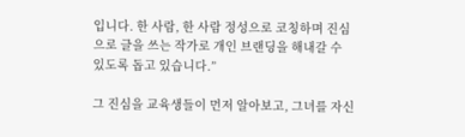입니다. 한 사람, 한 사람 정성으로 코칭하며 진심으로 글을 쓰는 작가로 개인 브랜딩을 해내갈 수 있도록 돕고 있습니다.”

그 진심을 교육생들이 먼저 알아보고, 그녀를 자신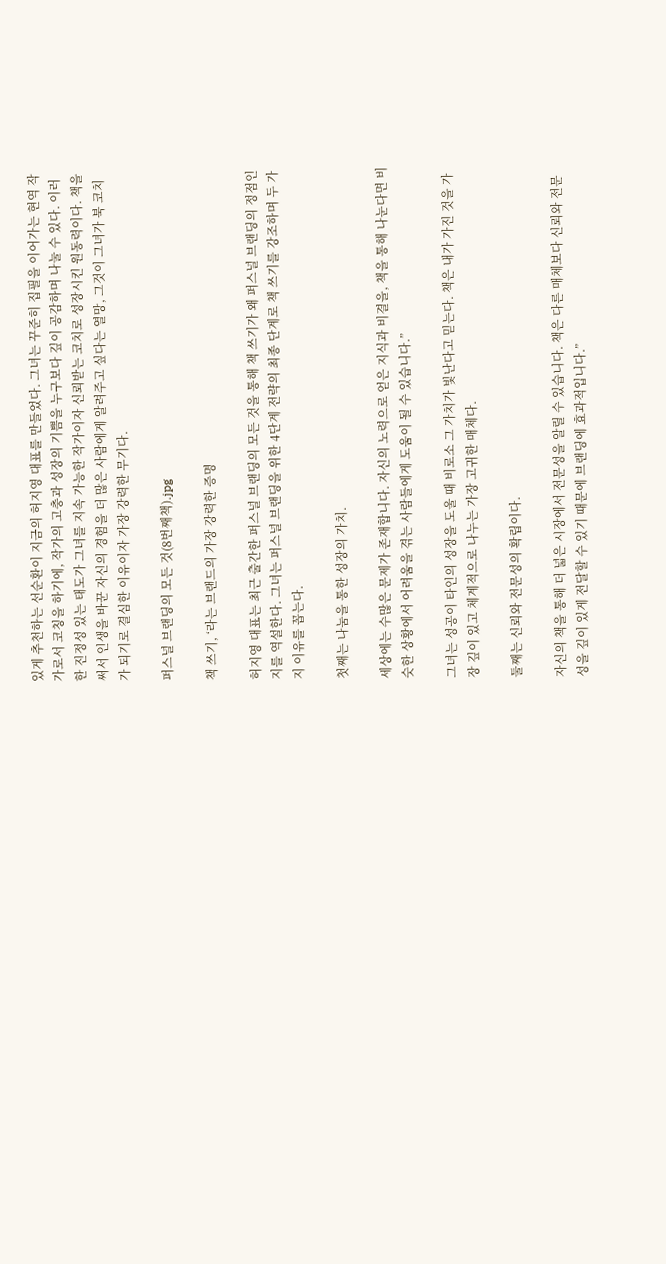있게 추천하는 선순환이 지금의 허지영 대표를 만들었다. 그녀는 꾸준히 집필을 이어가는 현역 작가로서 코칭을 하기에, 작가의 고충과 성장의 기쁨을 누구보다 깊이 공감하며 나눌 수 있다. 이러한 진정성 있는 태도가 그녀를 지속 가능한 작가이자 신뢰받는 코치로 성장시킨 원동력이다. 책을 써서 인생을 바꾼 자신의 경험을 더 많은 사람에게 알려주고 싶다는 열망, 그것이 그녀가 북 코치가 되기로 결심한 이유이자 가장 강력한 무기다.

퍼스널 브랜딩의 모든 것(8번째책).jpg

책 쓰기, ‘라는 브랜드의 가장 강력한 증명

허지영 대표는 최근 출간한 퍼스널 브랜딩의 모든 것을 통해 책 쓰기가 왜 퍼스널 브랜딩의 정점인지를 역설한다. 그녀는 퍼스널 브랜딩을 위한 4단계 전략의 최종 단계로 책 쓰기를 강조하며 두 가지 이유를 꼽는다.

첫째는 나눔을 통한 성장의 가치.

세상에는 수많은 문제가 존재합니다. 자신의 노력으로 얻은 지식과 비결을, 책을 통해 나눈다면 비슷한 상황에서 어려움을 겪는 사람들에게 도움이 될 수 있습니다.”

그녀는 성공이 타인의 성장을 도울 때 비로소 그 가치가 빛난다고 믿는다. 책은 내가 가진 것을 가장 깊이 있고 체계적으로 나누는 가장 고귀한 매체다.

둘째는 신뢰와 전문성의 확립이다.

자신의 책을 통해 더 넓은 시장에서 전문성을 알릴 수 있습니다. 책은 다른 매체보다 신뢰와 전문성을 깊이 있게 전달할 수 있기 때문에 브랜딩에 효과적입니다.”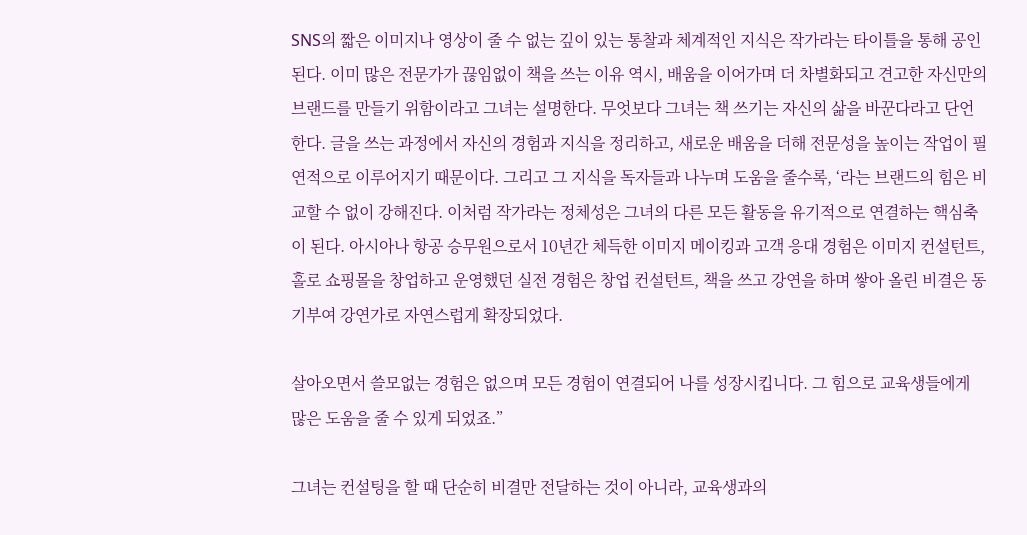SNS의 짧은 이미지나 영상이 줄 수 없는 깊이 있는 통찰과 체계적인 지식은 작가라는 타이틀을 통해 공인된다. 이미 많은 전문가가 끊임없이 책을 쓰는 이유 역시, 배움을 이어가며 더 차별화되고 견고한 자신만의 브랜드를 만들기 위함이라고 그녀는 설명한다. 무엇보다 그녀는 책 쓰기는 자신의 삶을 바꾼다라고 단언한다. 글을 쓰는 과정에서 자신의 경험과 지식을 정리하고, 새로운 배움을 더해 전문성을 높이는 작업이 필연적으로 이루어지기 때문이다. 그리고 그 지식을 독자들과 나누며 도움을 줄수록, ‘라는 브랜드의 힘은 비교할 수 없이 강해진다. 이처럼 작가라는 정체성은 그녀의 다른 모든 활동을 유기적으로 연결하는 핵심축이 된다. 아시아나 항공 승무원으로서 10년간 체득한 이미지 메이킹과 고객 응대 경험은 이미지 컨설턴트, 홀로 쇼핑몰을 창업하고 운영했던 실전 경험은 창업 컨설턴트, 책을 쓰고 강연을 하며 쌓아 올린 비결은 동기부여 강연가로 자연스럽게 확장되었다.

살아오면서 쓸모없는 경험은 없으며 모든 경험이 연결되어 나를 성장시킵니다. 그 힘으로 교육생들에게 많은 도움을 줄 수 있게 되었죠.”

그녀는 컨설팅을 할 때 단순히 비결만 전달하는 것이 아니라, 교육생과의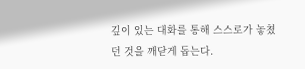깊이 있는 대화를 통해 스스로가 놓쳤던 것을 깨닫게 돕는다.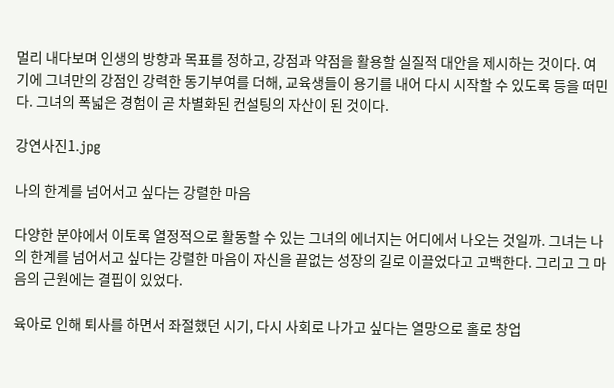멀리 내다보며 인생의 방향과 목표를 정하고, 강점과 약점을 활용할 실질적 대안을 제시하는 것이다. 여기에 그녀만의 강점인 강력한 동기부여를 더해, 교육생들이 용기를 내어 다시 시작할 수 있도록 등을 떠민다. 그녀의 폭넓은 경험이 곧 차별화된 컨설팅의 자산이 된 것이다.

강연사진1.jpg

나의 한계를 넘어서고 싶다는 강렬한 마음

다양한 분야에서 이토록 열정적으로 활동할 수 있는 그녀의 에너지는 어디에서 나오는 것일까. 그녀는 나의 한계를 넘어서고 싶다는 강렬한 마음이 자신을 끝없는 성장의 길로 이끌었다고 고백한다. 그리고 그 마음의 근원에는 결핍이 있었다.

육아로 인해 퇴사를 하면서 좌절했던 시기, 다시 사회로 나가고 싶다는 열망으로 홀로 창업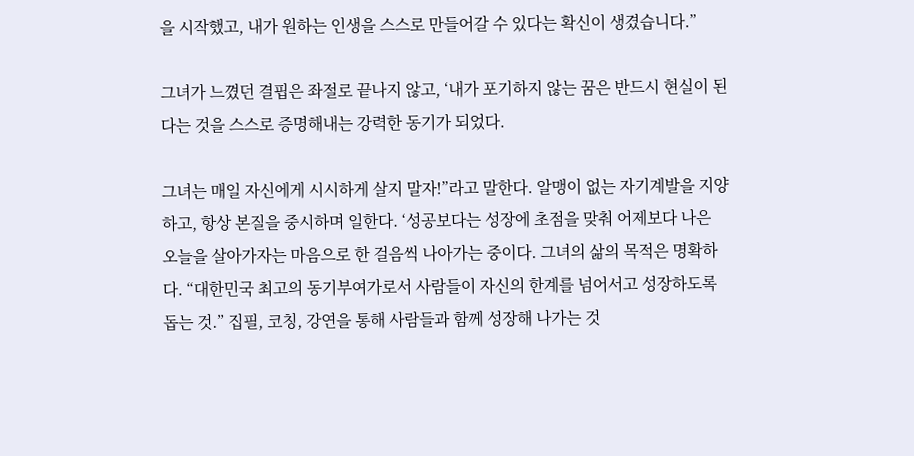을 시작했고, 내가 원하는 인생을 스스로 만들어갈 수 있다는 확신이 생겼습니다.”

그녀가 느꼈던 결핍은 좌절로 끝나지 않고, ‘내가 포기하지 않는 꿈은 반드시 현실이 된다는 것을 스스로 증명해내는 강력한 동기가 되었다.

그녀는 매일 자신에게 시시하게 살지 말자!”라고 말한다. 알맹이 없는 자기계발을 지양하고, 항상 본질을 중시하며 일한다. ‘성공보다는 성장에 초점을 맞춰 어제보다 나은 오늘을 살아가자는 마음으로 한 걸음씩 나아가는 중이다. 그녀의 삶의 목적은 명확하다. “대한민국 최고의 동기부여가로서 사람들이 자신의 한계를 넘어서고 성장하도록 돕는 것.” 집필, 코칭, 강연을 통해 사람들과 함께 성장해 나가는 것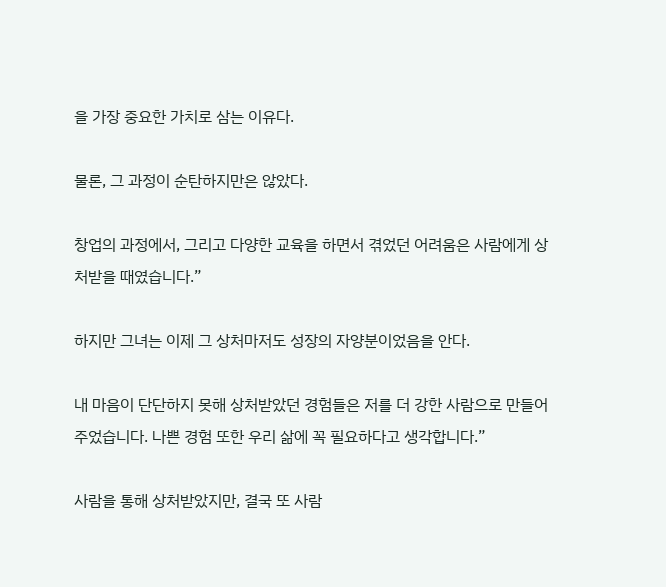을 가장 중요한 가치로 삼는 이유다.

물론, 그 과정이 순탄하지만은 않았다.

창업의 과정에서, 그리고 다양한 교육을 하면서 겪었던 어려움은 사람에게 상처받을 때였습니다.”

하지만 그녀는 이제 그 상처마저도 성장의 자양분이었음을 안다.

내 마음이 단단하지 못해 상처받았던 경험들은 저를 더 강한 사람으로 만들어주었습니다. 나쁜 경험 또한 우리 삶에 꼭 필요하다고 생각합니다.”

사람을 통해 상처받았지만, 결국 또 사람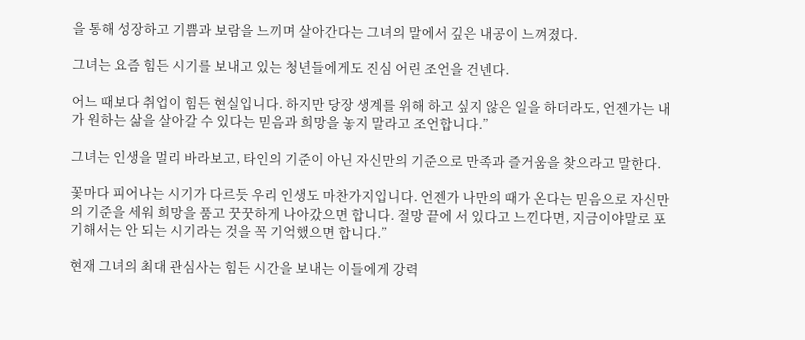을 통해 성장하고 기쁨과 보람을 느끼며 살아간다는 그녀의 말에서 깊은 내공이 느껴졌다.

그녀는 요즘 힘든 시기를 보내고 있는 청년들에게도 진심 어린 조언을 건넨다.

어느 때보다 취업이 힘든 현실입니다. 하지만 당장 생계를 위해 하고 싶지 않은 일을 하더라도, 언젠가는 내가 원하는 삶을 살아갈 수 있다는 믿음과 희망을 놓지 말라고 조언합니다.”

그녀는 인생을 멀리 바라보고, 타인의 기준이 아닌 자신만의 기준으로 만족과 즐거움을 찾으라고 말한다.

꽃마다 피어나는 시기가 다르듯 우리 인생도 마찬가지입니다. 언젠가 나만의 때가 온다는 믿음으로 자신만의 기준을 세워 희망을 품고 꿋꿋하게 나아갔으면 합니다. 절망 끝에 서 있다고 느낀다면, 지금이야말로 포기해서는 안 되는 시기라는 것을 꼭 기억했으면 합니다.”

현재 그녀의 최대 관심사는 힘든 시간을 보내는 이들에게 강력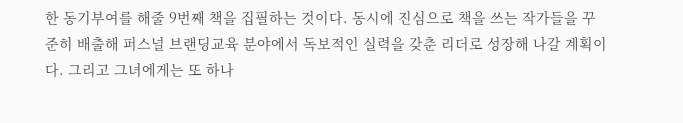한 동기부여를 해줄 9번째 책을 집필하는 것이다. 동시에 진심으로 책을 쓰는 작가들을 꾸준히 배출해 퍼스널 브랜딩교육 분야에서 독보적인 실력을 갖춘 리더로 성장해 나갈 계획이다. 그리고 그녀에게는 또 하나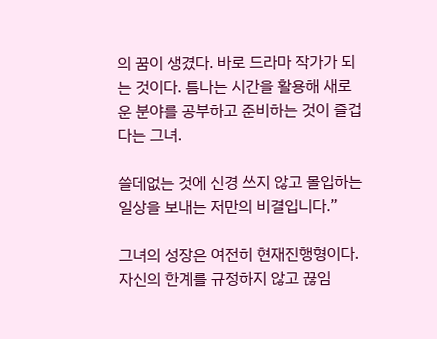의 꿈이 생겼다. 바로 드라마 작가가 되는 것이다. 틈나는 시간을 활용해 새로운 분야를 공부하고 준비하는 것이 즐겁다는 그녀.

쓸데없는 것에 신경 쓰지 않고 몰입하는 일상을 보내는 저만의 비결입니다.”

그녀의 성장은 여전히 현재진행형이다. 자신의 한계를 규정하지 않고 끊임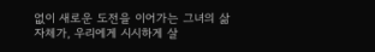없이 새로운 도전을 이어가는 그녀의 삶 자체가, 우리에게 시시하게 살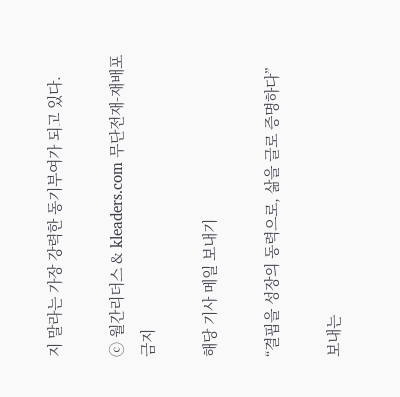지 말라는 가장 강력한 동기부여가 되고 있다.

ⓒ 월간리더스 & kleaders.com 무단전재-재배포금지

해당 기사 메일 보내기

“결핍을 성장의 동력으로, 삶을 글로 증명하다”

보내는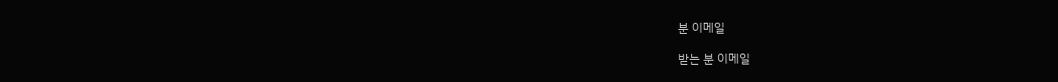분 이메일

받는 분 이메일